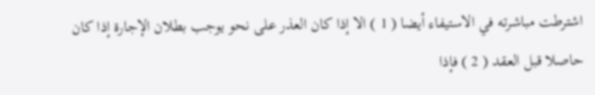اشترطت مباشرته في الاستيفاء أيضا ( 1 ) الا إذا كان العذر على نحو يوجب بطلان الإجارة إذا كان حاصلا قبل العقد ( 2 ) فإذا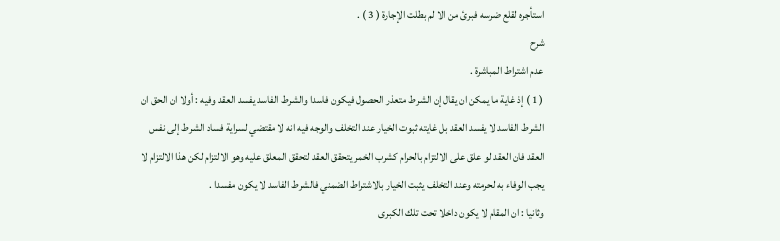استأجره لقلع ضرسه فبرئ من الا لم بطلت الإجارة ( 3 ) .
شرح
عدم اشتراط المباشرة .
( 1 ) إذ غاية ما يمكن ان يقال إن الشرط متعذر الحصول فيكون فاسدا والشرط الفاسد يفسد العقد وفيه : أولا ان الحق ان الشرط الفاسد لا يفسد العقد بل غايته ثبوت الخيار عند التخلف والوجه فيه انه لا مقتضي لسراية فساد الشرط إلى نفس العقد فان العقد لو علق على الالتزام بالحرام كشرب الخمر يتحقق العقد لتحقق المعلق عليه وهو الالتزام لكن هذا الالتزام لا يجب الوفاء به لحرمته وعند التخلف يثبت الخيار بالاشتراط الضمني فالشرط الفاسد لا يكون مفسدا .
وثانيا : ان المقام لا يكون داخلا تحت تلك الكبرى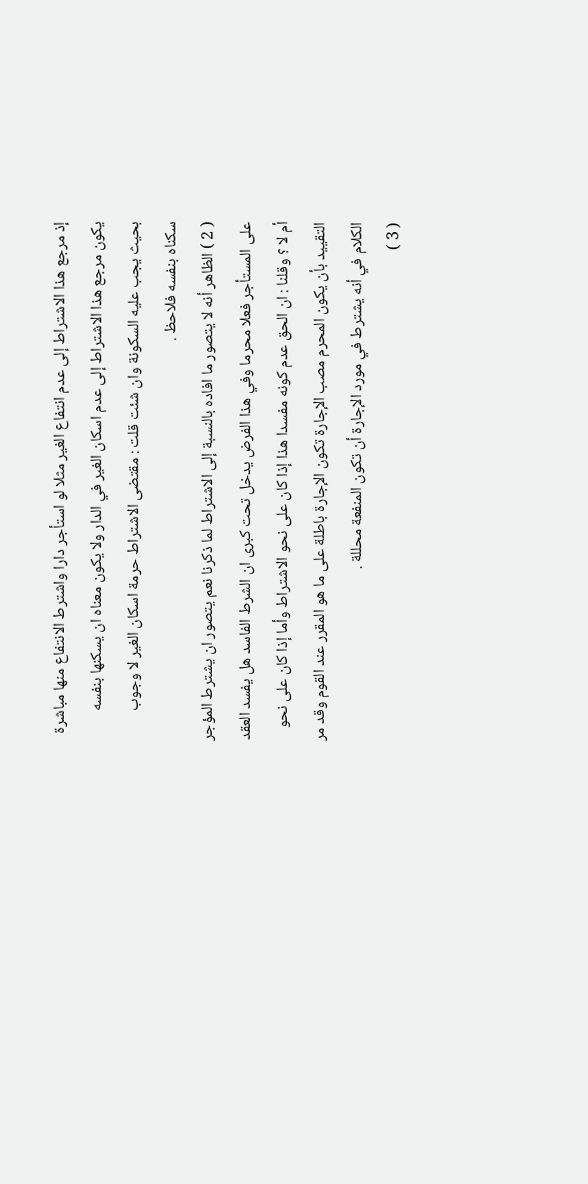إذ مرجع هذا الاشتراط إلى عدم انتفاع الغير مثلا لو استأجر دارا واشترط الانتفاع منها مباشرة يكون مرجع هذا الاشتراط إلى عدم اسكان الغير في الدار ولا يكون معناه ان يسكنها بنفسه بحيث يجب عليه السكونة وان شئت قلت : مقتضى الاشتراط حرمة اسكان الغير لا وجوب سكناه بنفسه فلاحظ .
( 2 ) الظاهر أنه لا يتصور ما افاده بالنسبة إلى الاشتراط لما ذكرنا نعم يتصور ان يشترط المؤجر على المستأجر فعلا محرما وفي هذا الفرض يدخل تحت كبرى ان الشرط الفاسد هل يفسد العقد أم لا ؟ وقلنا : ان الحق عدم كونه مفسدا هذا إذا كان على نحو الاشتراط وأما إذا كان على نحو التقييد بأن يكون المحرم مصب الإجارة تكون الإجارة باطلة على ما هو المقرر عند القوم وقد مر الكلام في أنه يشترط في مورد الإجارة أن تكون المنفعة محللة .
( 3 )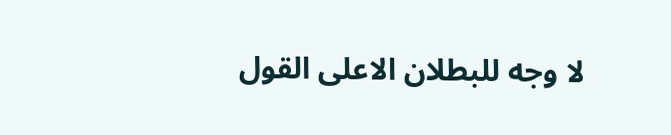لا وجه للبطلان الاعلى القول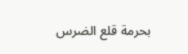بحرمة قلع الضرس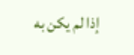إذا لم يكن به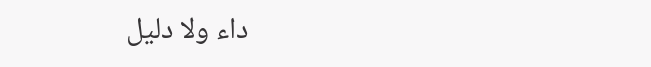داء ولا دليل